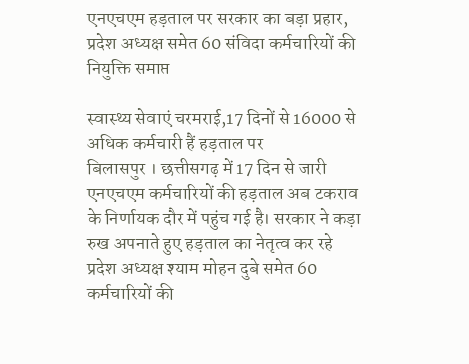एनएचएम हड़ताल पर सरकार का बड़ा प्रहार, प्रदेश अध्यक्ष समेत 60 संविदा कर्मचारियों की नियुक्ति समाप्त

स्वास्थ्य सेवाएं चरमराई,17 दिनों से 16000 से अधिक कर्मचारी हैं हड़ताल पर
बिलासपुर । छत्तीसगढ़ में 17 दिन से जारी एनएचएम कर्मचारियों की हड़ताल अब टकराव के निर्णायक दौर में पहुंच गई है। सरकार ने कड़ा रुख अपनाते हुए हड़ताल का नेतृत्व कर रहे प्रदेश अध्यक्ष श्याम मोहन दुबे समेत 60 कर्मचारियों की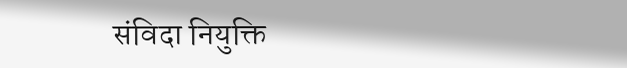संविदा नियुक्ति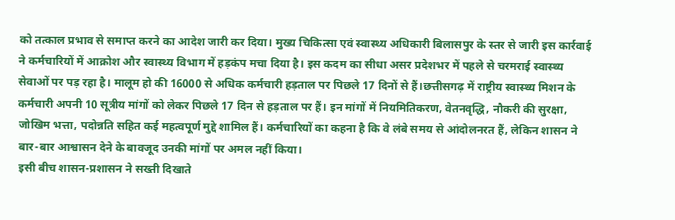को तत्काल प्रभाव से समाप्त करने का आदेश जारी कर दिया। मुख्य चिकित्सा एवं स्वास्थ्य अधिकारी बिलासपुर के स्तर से जारी इस कार्रवाई ने कर्मचारियों में आक्रोश और स्वास्थ्य विभाग में हड़कंप मचा दिया है। इस कदम का सीधा असर प्रदेशभर में पहले से चरमराई स्वास्थ्य सेवाओं पर पड़ रहा है। मालूम हो की 16000 से अधिक कर्मचारी हड़ताल पर पिछले 17 दिनों से हैं।छत्तीसगढ़ में राष्ट्रीय स्वास्थ्य मिशन के कर्मचारी अपनी 10 सूत्रीय मांगों को लेकर पिछले 17 दिन से हड़ताल पर हैं। इन मांगों में नियमितिकरण, वेतनवृद्धि, नौकरी की सुरक्षा, जोखिम भत्ता, पदोन्नति सहित कई महत्वपूर्ण मुद्दे शामिल हैं। कर्मचारियों का कहना है कि वे लंबे समय से आंदोलनरत हैं, लेकिन शासन ने बार-बार आश्वासन देने के बावजूद उनकी मांगों पर अमल नहीं किया।
इसी बीच शासन-प्रशासन ने सख्ती दिखाते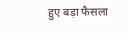हुए बड़ा फैसला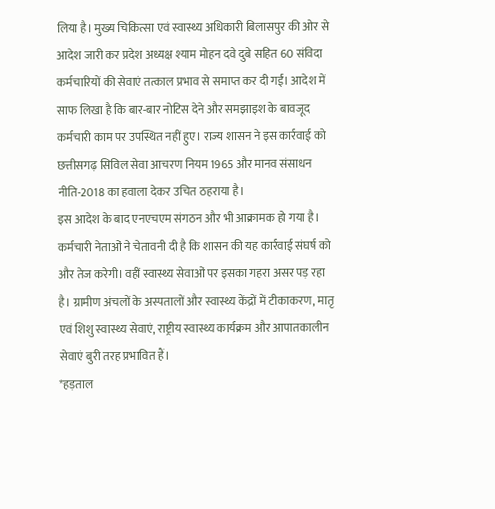लिया है। मुख्य चिकित्सा एवं स्वास्थ्य अधिकारी बिलासपुर की ओर से आदेश जारी कर प्रदेश अध्यक्ष श्याम मोहन दवे दुबे सहित 60 संविदा कर्मचारियों की सेवाएं तत्काल प्रभाव से समाप्त कर दी गईं। आदेश में साफ लिखा है कि बार-बार नोटिस देने और समझाइश के बावजूद कर्मचारी काम पर उपस्थित नहीं हुए। राज्य शासन ने इस कार्रवाई को छत्तीसगढ़ सिविल सेवा आचरण नियम 1965 और मानव संसाधन नीति-2018 का हवाला देकर उचित ठहराया है।
इस आदेश के बाद एनएचएम संगठन और भी आक्रामक हो गया है। कर्मचारी नेताओं ने चेतावनी दी है कि शासन की यह कार्रवाई संघर्ष को और तेज करेगी। वहीं स्वास्थ्य सेवाओं पर इसका गहरा असर पड़ रहा है। ग्रामीण अंचलों के अस्पतालों और स्वास्थ्य केंद्रों में टीकाकरण, मातृ एवं शिशु स्वास्थ्य सेवाएं, राष्ट्रीय स्वास्थ्य कार्यक्रम और आपातकालीन सेवाएं बुरी तरह प्रभावित हैं।
*हड़ताल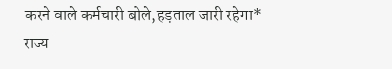करने वाले कर्मचारी बोले,हड़ताल जारी रहेगा*
राज्य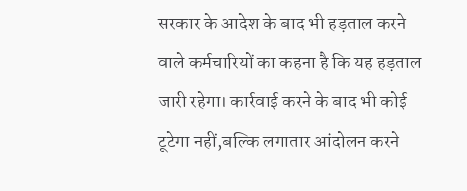सरकार के आदेश के बाद भी हड़ताल करने वाले कर्मचारियों का कहना है कि यह हड़ताल जारी रहेगा। कार्रवाई करने के बाद भी कोई टूटेगा नहीं,बल्कि लगातार आंदोलन करने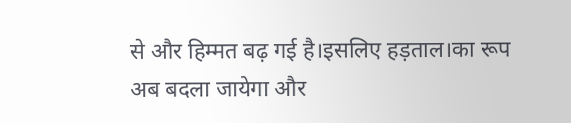से और हिम्मत बढ़ गई है।इसलिए हड़ताल।का रूप अब बदला जायेगा और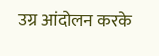उग्र आंदोलन करके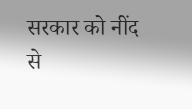सरकार को नींद से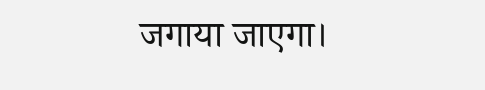जगाया जाएगा।